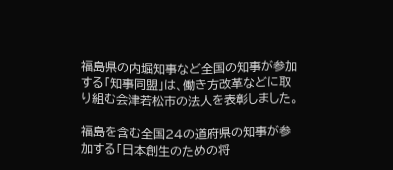福島県の内堀知事など全国の知事が参加する「知事同盟」は、働き方改革などに取り組む会津若松市の法人を表彰しました。

福島を含む全国24の道府県の知事が参加する「日本創生のための将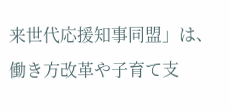来世代応援知事同盟」は、働き方改革や子育て支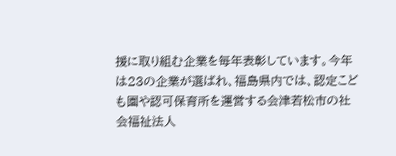援に取り組む企業を毎年表彰しています。今年は23の企業が選ばれ、福島県内では、認定こども園や認可保育所を運営する会津若松市の社会福祉法人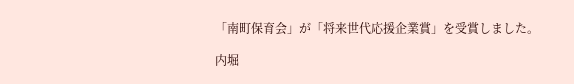「南町保育会」が「将来世代応援企業賞」を受賞しました。

内堀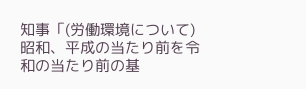知事「(労働環境について)昭和、平成の当たり前を令和の当たり前の基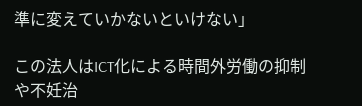準に変えていかないといけない」

この法人はICT化による時間外労働の抑制や不妊治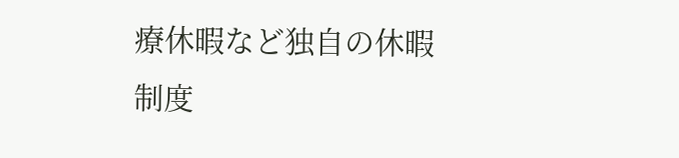療休暇など独自の休暇制度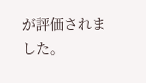が評価されました。